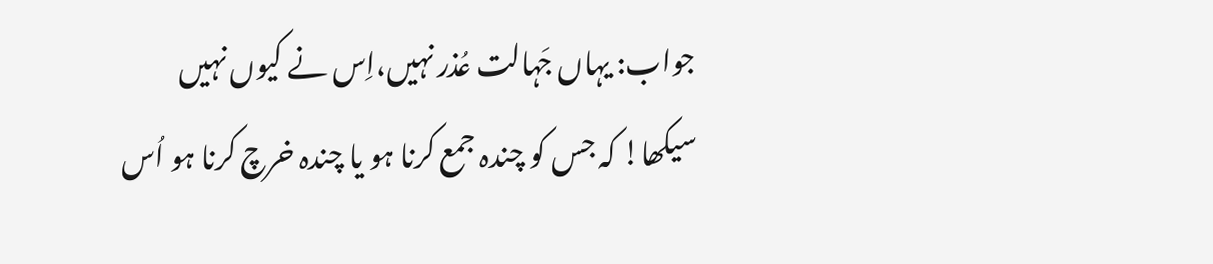جواب: یہاں جَہالت عُذر نہیں،اِس نے کیوں نہیں سیکھا! کہ جس کو چندہ جمع کرنا ہو یا چندہ خرچ کرنا ہو اُس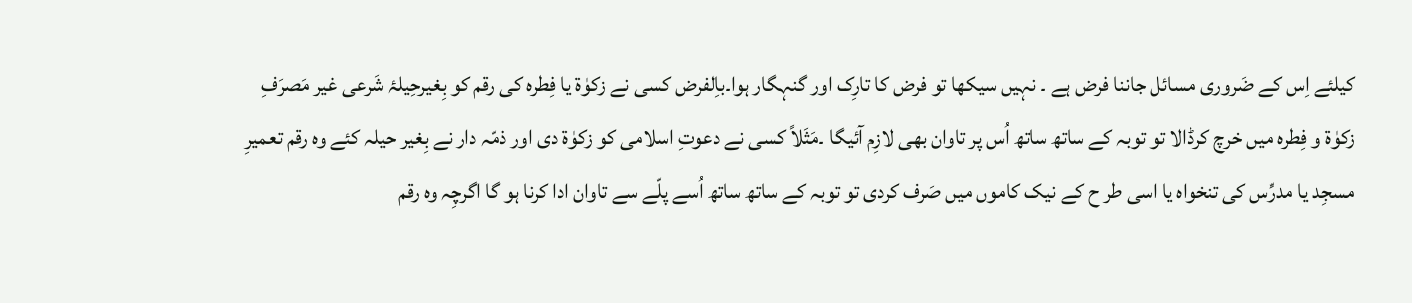کیلئے اِس کے ضَروری مسائل جاننا فرض ہے ۔ نہیں سیکھا تو فرض کا تارِک اور گنہگار ہوا۔باِلفرض کسی نے زکوٰۃ یا فِطرہ کی رقم کو بِغیرحِیلۂ شَرعی غیر مَصرَفِ زکوٰۃ و فِطرہ میں خرچ کرڈالا تو توبہ کے ساتھ ساتھ اُس پر تاوان بھی لازِم آئیگا ۔مَثَلاً کسی نے دعوتِ اسلامی کو زکوٰۃ دی اور ذمّہ دار نے بِغیر حیلہ کئے وہ رقم تعمیرِ مسجِد یا مدرِّس کی تنخواہ یا اسی طر ح کے نیک کاموں میں صَرف کردی تو توبہ کے ساتھ ساتھ اُسے پلّے سے تاوان ادا کرنا ہو گا اگرچِہ وہ رقم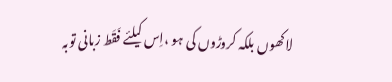لاکھوں بلکہ کروڑوں کی ہو ،اِس کیلئے فَقَط زبانی توبہ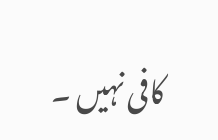کافی نہیں ۔